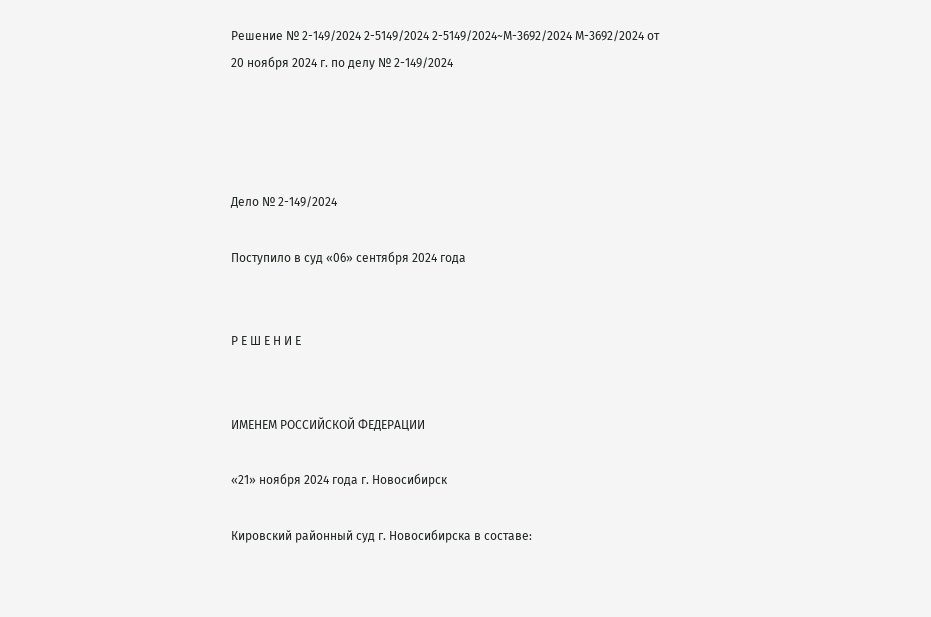Решение № 2-149/2024 2-5149/2024 2-5149/2024~М-3692/2024 М-3692/2024 от 20 ноября 2024 г. по делу № 2-149/2024




Дело № 2-149/2024

Поступило в суд «06» сентября 2024 года


Р Е Ш Е Н И Е


ИМЕНЕМ РОССИЙСКОЙ ФЕДЕРАЦИИ

«21» ноября 2024 года г. Новосибирск

Кировский районный суд г. Новосибирска в составе: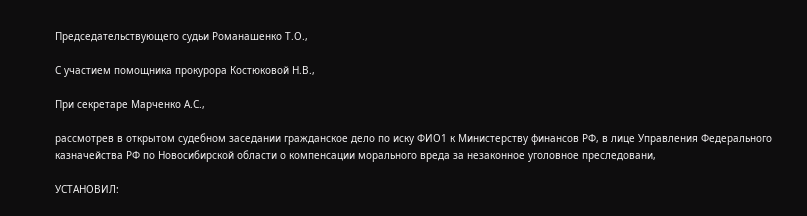Председательствующего судьи Романашенко Т.О.,

С участием помощника прокурора Костюковой Н.В.,

При секретаре Марченко А.С.,

рассмотрев в открытом судебном заседании гражданское дело по иску ФИО1 к Министерству финансов РФ, в лице Управления Федерального казначейства РФ по Новосибирской области о компенсации морального вреда за незаконное уголовное преследовани,

УСТАНОВИЛ: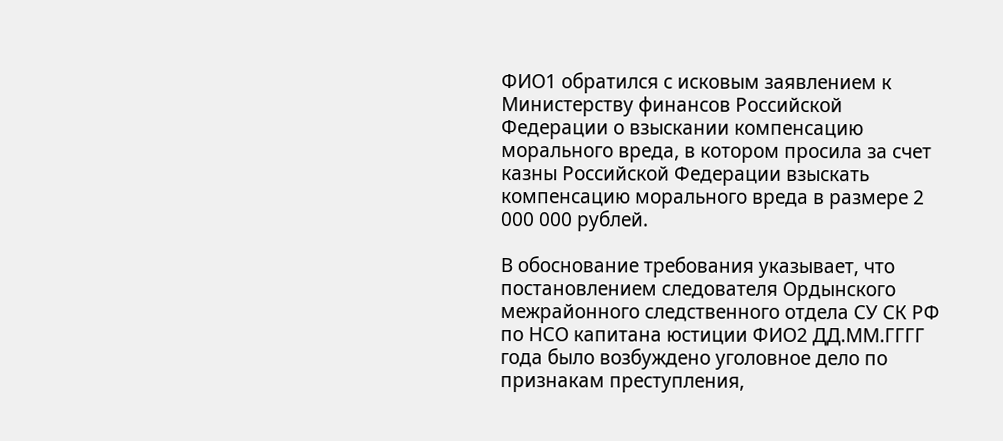ФИО1 обратился с исковым заявлением к Министерству финансов Российской Федерации о взыскании компенсацию морального вреда, в котором просила за счет казны Российской Федерации взыскать компенсацию морального вреда в размере 2 000 000 рублей.

В обоснование требования указывает, что постановлением следователя Ордынского межрайонного следственного отдела СУ СК РФ по НСО капитана юстиции ФИО2 ДД.ММ.ГГГГ года было возбуждено уголовное дело по признакам преступления,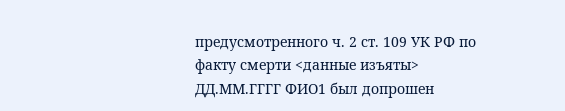предусмотренного ч. 2 ст. 109 УК РФ по факту смерти <данные изъяты> ДД.ММ.ГГГГ ФИО1 был допрошен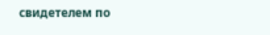свидетелем по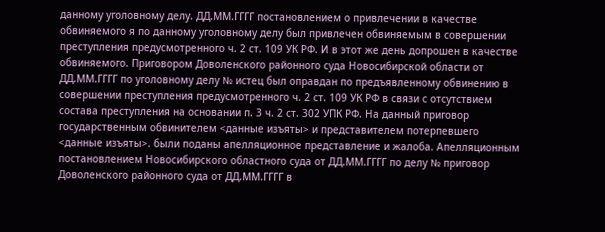данному уголовному делу. ДД.ММ.ГГГГ постановлением о привлечении в качестве обвиняемого я по данному уголовному делу был привлечен обвиняемым в совершении преступления предусмотренного ч. 2 ст. 109 УК РФ. И в этот же день допрошен в качестве обвиняемого. Приговором Доволенского районного суда Новосибирской области от ДД.ММ.ГГГГ по уголовному делу № истец был оправдан по предъявленному обвинению в совершении преступления предусмотренного ч. 2 ст. 109 УК РФ в связи с отсутствием состава преступления на основании п. 3 ч. 2 ст. 302 УПК РФ. На данный приговор государственным обвинителем <данные изъяты> и представителем потерпевшего <данные изъяты>. были поданы апелляционное представление и жалоба. Апелляционным постановлением Новосибирского областного суда от ДД.ММ.ГГГГ по делу № приговор Доволенского районного суда от ДД.ММ.ГГГГ в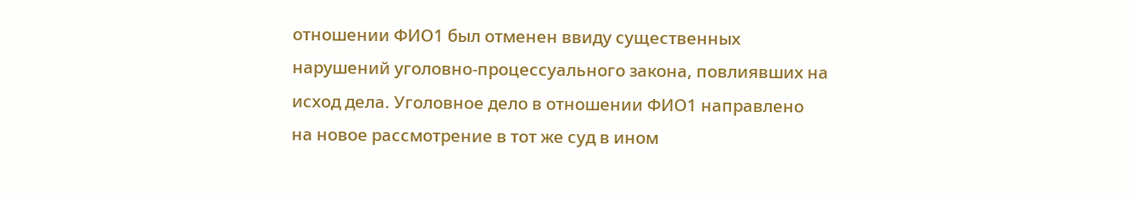отношении ФИО1 был отменен ввиду существенных нарушений уголовно-процессуального закона, повлиявших на исход дела. Уголовное дело в отношении ФИО1 направлено на новое рассмотрение в тот же суд в ином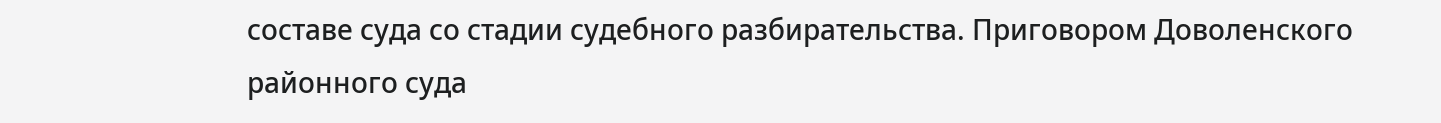составе суда со стадии судебного разбирательства. Приговором Доволенского районного суда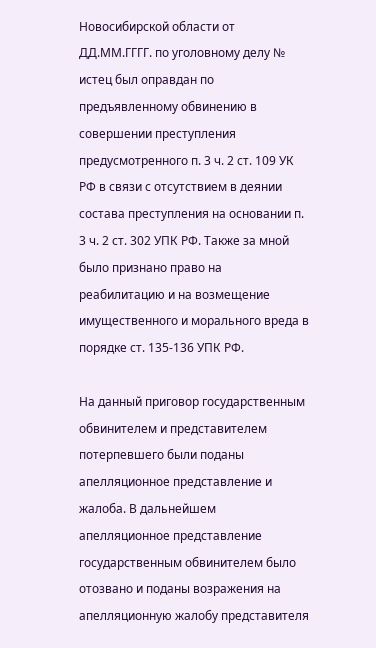Новосибирской области от ДД.ММ.ГГГГ. по уголовному делу № истец был оправдан по предъявленному обвинению в совершении преступления предусмотренного п. 3 ч. 2 ст. 109 УК РФ в связи с отсутствием в деянии состава преступления на основании п. 3 ч. 2 ст. 302 УПК РФ. Также за мной было признано право на реабилитацию и на возмещение имущественного и морального вреда в порядке ст. 135-136 УПК РФ.

На данный приговор государственным обвинителем и представителем потерпевшего были поданы апелляционное представление и жалоба. В дальнейшем апелляционное представление государственным обвинителем было отозвано и поданы возражения на апелляционную жалобу представителя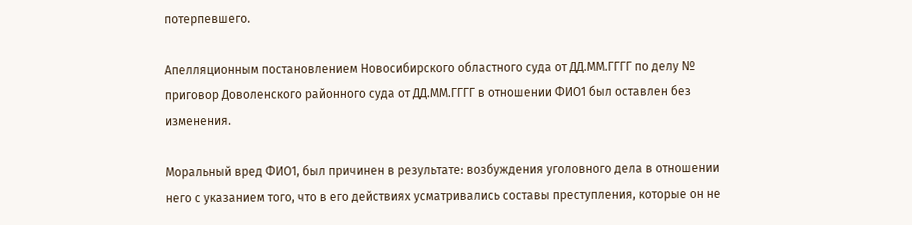потерпевшего.

Апелляционным постановлением Новосибирского областного суда от ДД.ММ.ГГГГ по делу № приговор Доволенского районного суда от ДД.ММ.ГГГГ в отношении ФИО1 был оставлен без изменения.

Моральный вред ФИО1, был причинен в результате: возбуждения уголовного дела в отношении него с указанием того, что в его действиях усматривались составы преступления, которые он не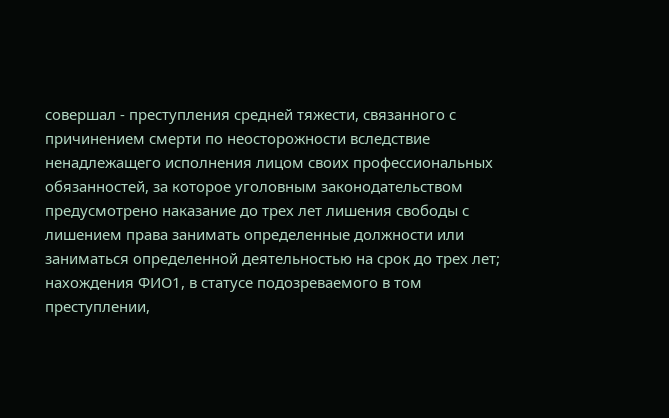совершал - преступления средней тяжести, связанного с причинением смерти по неосторожности вследствие ненадлежащего исполнения лицом своих профессиональных обязанностей, за которое уголовным законодательством предусмотрено наказание до трех лет лишения свободы с лишением права занимать определенные должности или заниматься определенной деятельностью на срок до трех лет; нахождения ФИО1, в статусе подозреваемого в том преступлении,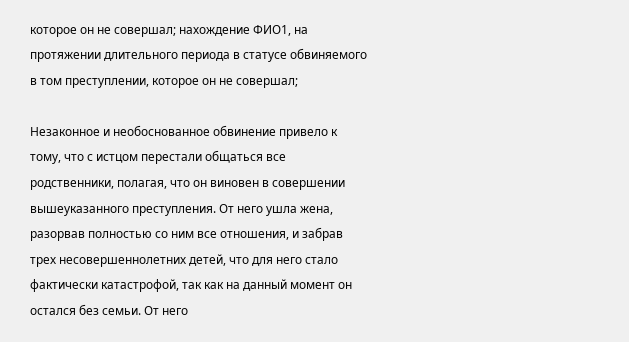которое он не совершал; нахождение ФИО1, на протяжении длительного периода в статусе обвиняемого в том преступлении, которое он не совершал;

Незаконное и необоснованное обвинение привело к тому, что с истцом перестали общаться все родственники, полагая, что он виновен в совершении вышеуказанного преступления. От него ушла жена, разорвав полностью со ним все отношения, и забрав трех несовершеннолетних детей, что для него стало фактически катастрофой, так как на данный момент он остался без семьи. От него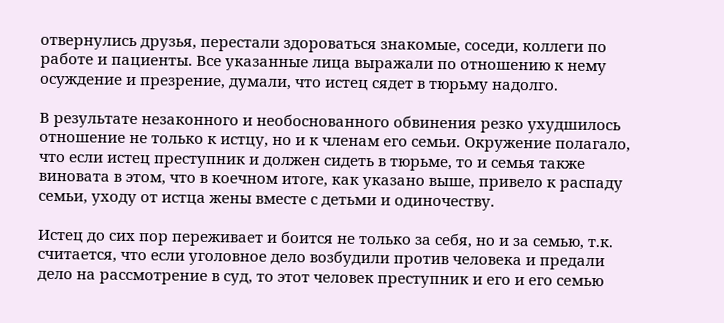отвернулись друзья, перестали здороваться знакомые, соседи, коллеги по работе и пациенты. Все указанные лица выражали по отношению к нему осуждение и презрение, думали, что истец сядет в тюрьму надолго.

В результате незаконного и необоснованного обвинения резко ухудшилось отношение не только к истцу, но и к членам его семьи. Окружение полагало, что если истец преступник и должен сидеть в тюрьме, то и семья также виновата в этом, что в коечном итоге, как указано выше, привело к распаду семьи, уходу от истца жены вместе с детьми и одиночеству.

Истец до сих пор переживает и боится не только за себя, но и за семью, т.к. считается, что если уголовное дело возбудили против человека и предали дело на рассмотрение в суд, то этот человек преступник и его и его семью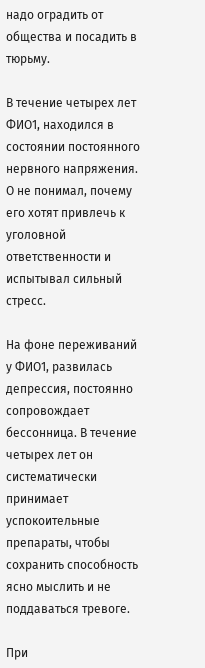надо оградить от общества и посадить в тюрьму.

В течение четырех лет ФИО1, находился в состоянии постоянного нервного напряжения. О не понимал, почему его хотят привлечь к уголовной ответственности и испытывал сильный стресс.

На фоне переживаний у ФИО1, развилась депрессия, постоянно сопровождает бессонница. В течение четырех лет он систематически принимает успокоительные препараты, чтобы сохранить способность ясно мыслить и не поддаваться тревоге.

При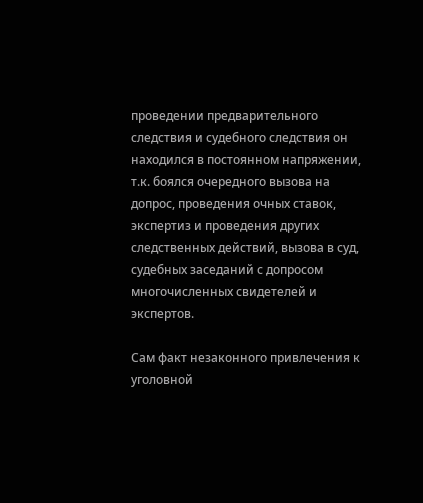проведении предварительного следствия и судебного следствия он находился в постоянном напряжении, т.к. боялся очередного вызова на допрос, проведения очных ставок, экспертиз и проведения других следственных действий, вызова в суд, судебных заседаний с допросом многочисленных свидетелей и экспертов.

Сам факт незаконного привлечения к уголовной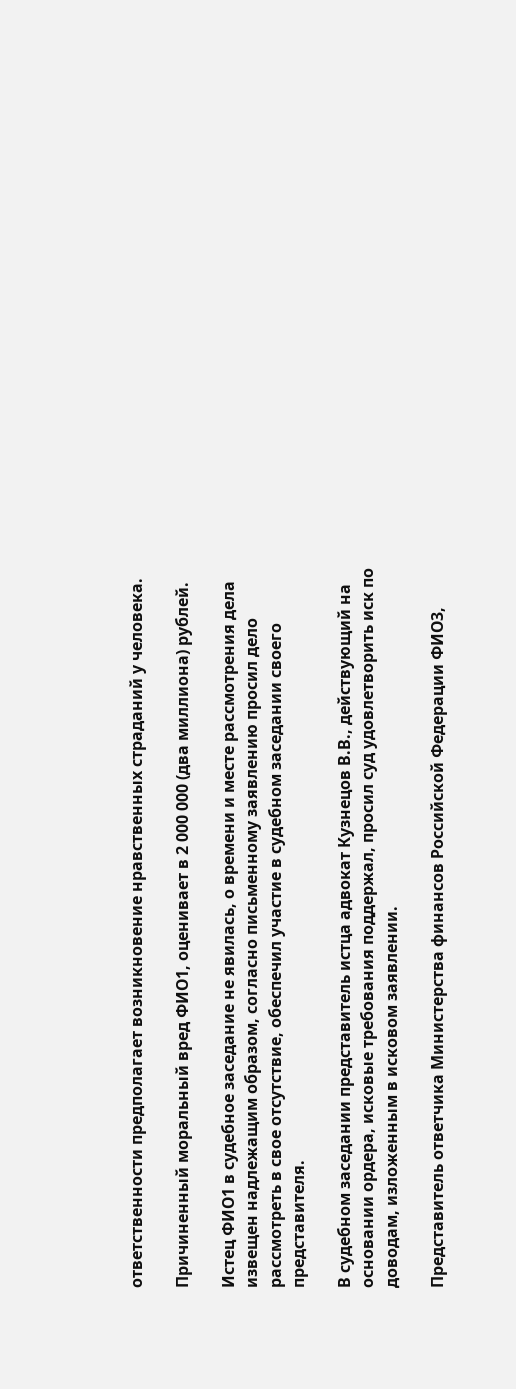ответственности предполагает возникновение нравственных страданий у человека.

Причиненный моральный вред ФИО1, оценивает в 2 000 000 (два миллиона) рублей.

Истец ФИО1 в судебное заседание не явилась, о времени и месте рассмотрения дела извещен надлежащим образом, согласно письменному заявлению просил дело рассмотреть в свое отсутствие, обеспечил участие в судебном заседании своего представителя.

В судебном заседании представитель истца адвокат Кузнецов В.В., действующий на основании ордера, исковые требования поддержал, просил суд удовлетворить иск по доводам, изложенным в исковом заявлении.

Представитель ответчика Министерства финансов Российской Федерации ФИО3,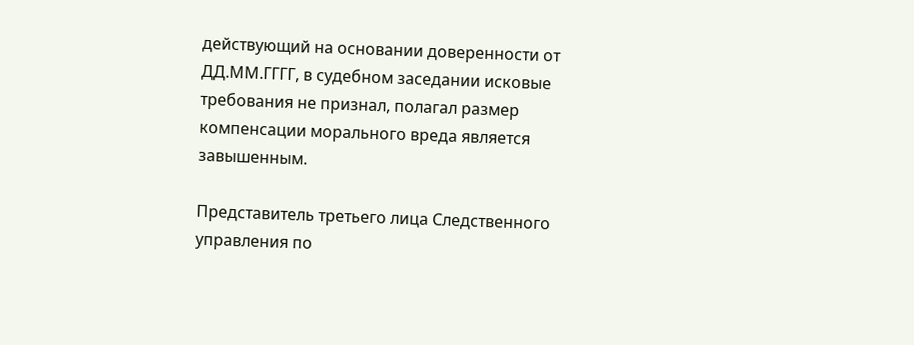действующий на основании доверенности от ДД.ММ.ГГГГ, в судебном заседании исковые требования не признал, полагал размер компенсации морального вреда является завышенным.

Представитель третьего лица Следственного управления по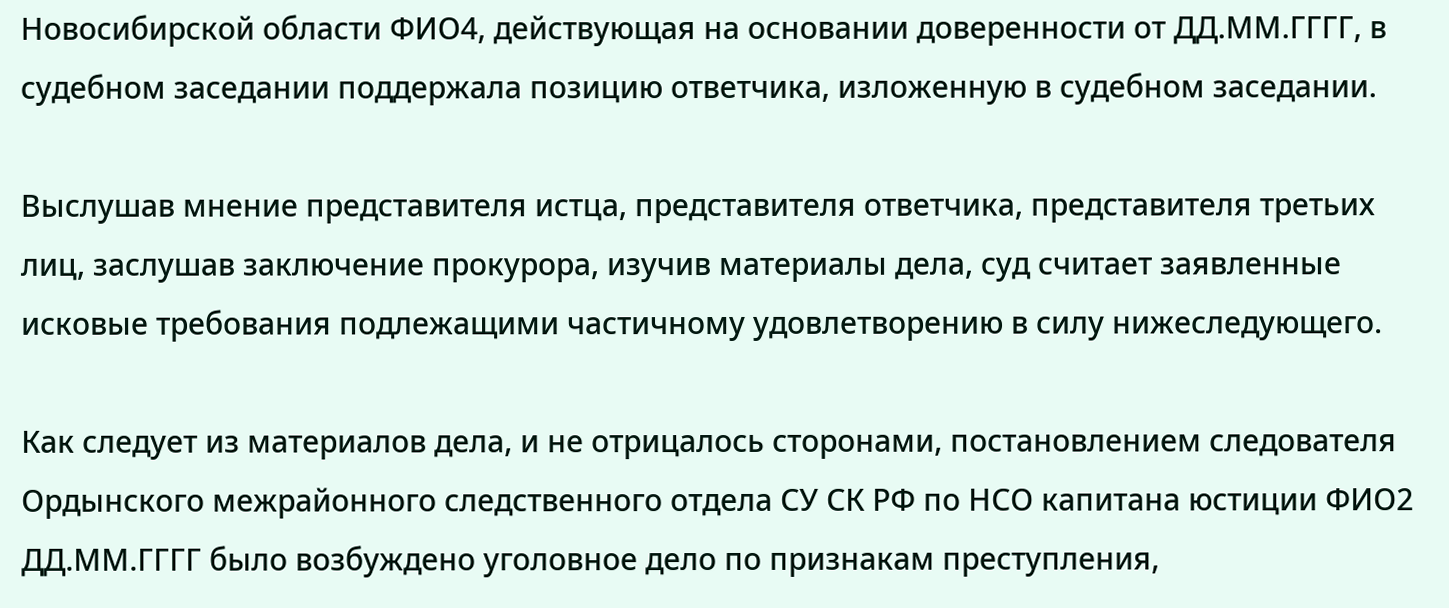Новосибирской области ФИО4, действующая на основании доверенности от ДД.ММ.ГГГГ, в судебном заседании поддержала позицию ответчика, изложенную в судебном заседании.

Выслушав мнение представителя истца, представителя ответчика, представителя третьих лиц, заслушав заключение прокурора, изучив материалы дела, суд считает заявленные исковые требования подлежащими частичному удовлетворению в силу нижеследующего.

Как следует из материалов дела, и не отрицалось сторонами, постановлением следователя Ордынского межрайонного следственного отдела СУ СК РФ по НСО капитана юстиции ФИО2 ДД.ММ.ГГГГ было возбуждено уголовное дело по признакам преступления,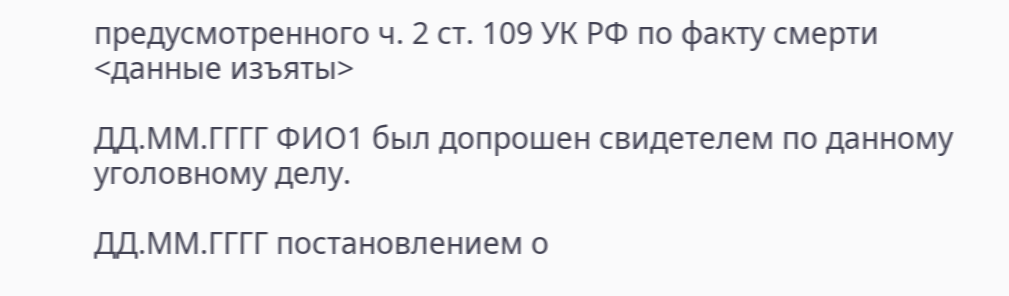предусмотренного ч. 2 ст. 109 УК РФ по факту смерти <данные изъяты>

ДД.ММ.ГГГГ ФИО1 был допрошен свидетелем по данному уголовному делу.

ДД.ММ.ГГГГ постановлением о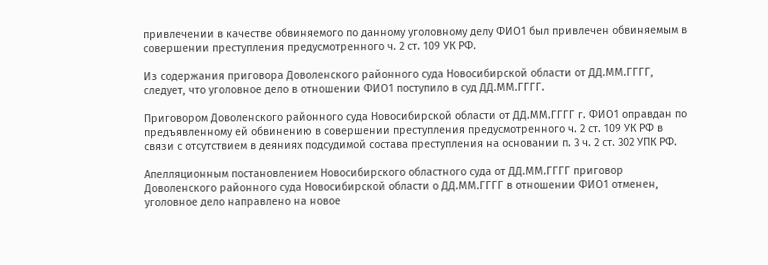привлечении в качестве обвиняемого по данному уголовному делу ФИО1 был привлечен обвиняемым в совершении преступления предусмотренного ч. 2 ст. 109 УК РФ.

Из содержания приговора Доволенского районного суда Новосибирской области от ДД.ММ.ГГГГ, следует, что уголовное дело в отношении ФИО1 поступило в суд ДД.ММ.ГГГГ.

Приговором Доволенского районного суда Новосибирской области от ДД.ММ.ГГГГ г. ФИО1 оправдан по предъявленному ей обвинению в совершении преступления предусмотренного ч. 2 ст. 109 УК РФ в связи с отсутствием в деяниях подсудимой состава преступления на основании п. 3 ч. 2 ст. 302 УПК РФ.

Апелляционным постановлением Новосибирского областного суда от ДД.ММ.ГГГГ приговор Доволенского районного суда Новосибирской области о ДД.ММ.ГГГГ в отношении ФИО1 отменен, уголовное дело направлено на новое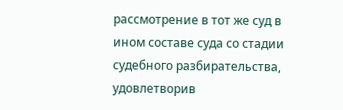рассмотрение в тот же суд в ином составе суда со стадии судебного разбирательства, удовлетворив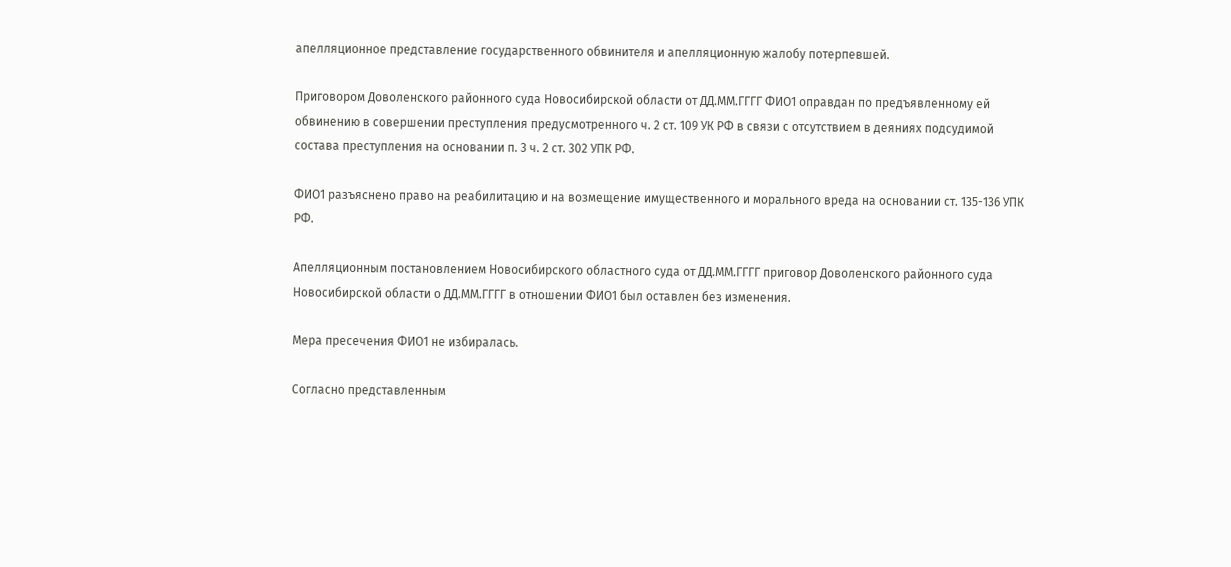апелляционное представление государственного обвинителя и апелляционную жалобу потерпевшей.

Приговором Доволенского районного суда Новосибирской области от ДД.ММ.ГГГГ ФИО1 оправдан по предъявленному ей обвинению в совершении преступления предусмотренного ч. 2 ст. 109 УК РФ в связи с отсутствием в деяниях подсудимой состава преступления на основании п. 3 ч. 2 ст. 302 УПК РФ.

ФИО1 разъяснено право на реабилитацию и на возмещение имущественного и морального вреда на основании ст. 135-136 УПК РФ.

Апелляционным постановлением Новосибирского областного суда от ДД.ММ.ГГГГ приговор Доволенского районного суда Новосибирской области о ДД.ММ.ГГГГ в отношении ФИО1 был оставлен без изменения.

Мера пресечения ФИО1 не избиралась.

Согласно представленным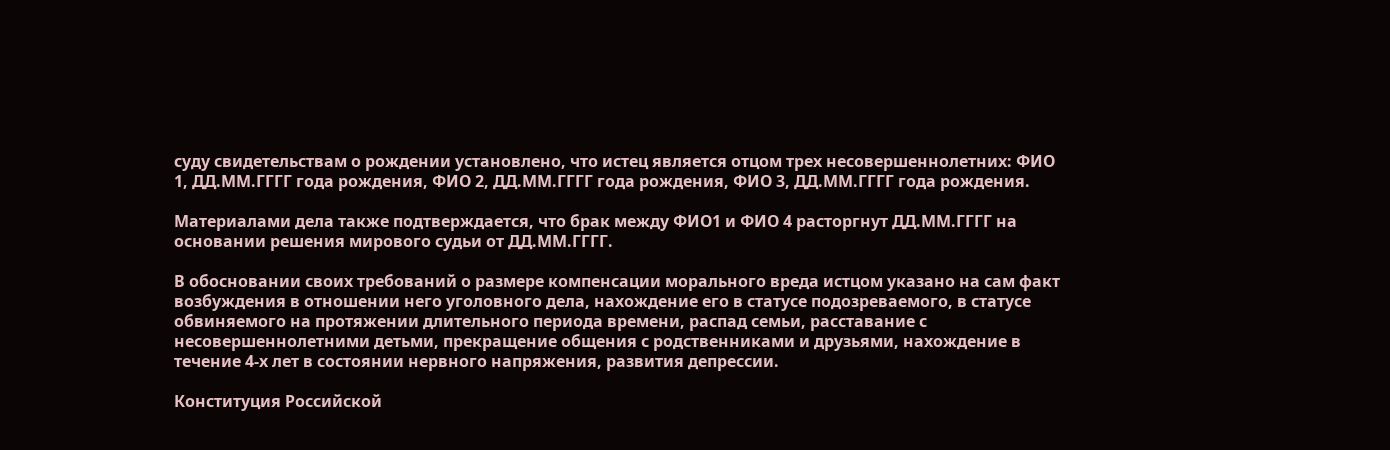суду свидетельствам о рождении установлено, что истец является отцом трех несовершеннолетних: ФИО 1, ДД.ММ.ГГГГ года рождения, ФИО 2, ДД.ММ.ГГГГ года рождения, ФИО 3, ДД.ММ.ГГГГ года рождения.

Материалами дела также подтверждается, что брак между ФИО1 и ФИО 4 расторгнут ДД.ММ.ГГГГ на основании решения мирового судьи от ДД.ММ.ГГГГ.

В обосновании своих требований о размере компенсации морального вреда истцом указано на сам факт возбуждения в отношении него уголовного дела, нахождение его в статусе подозреваемого, в статусе обвиняемого на протяжении длительного периода времени, распад семьи, расставание с несовершеннолетними детьми, прекращение общения с родственниками и друзьями, нахождение в течение 4-х лет в состоянии нервного напряжения, развития депрессии.

Конституция Российской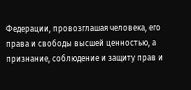Федерации, провозглашая человека, его права и свободы высшей ценностью, а признание, соблюдение и защиту прав и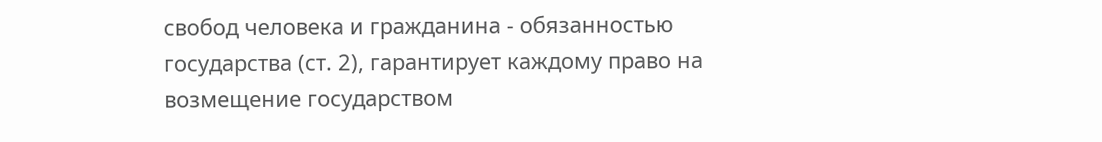свобод человека и гражданина - обязанностью государства (ст. 2), гарантирует каждому право на возмещение государством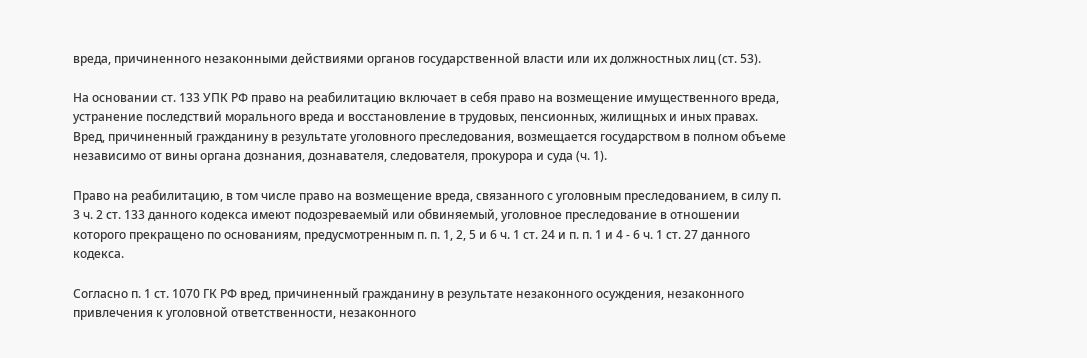вреда, причиненного незаконными действиями органов государственной власти или их должностных лиц (ст. 53).

На основании ст. 133 УПК РФ право на реабилитацию включает в себя право на возмещение имущественного вреда, устранение последствий морального вреда и восстановление в трудовых, пенсионных, жилищных и иных правах. Вред, причиненный гражданину в результате уголовного преследования, возмещается государством в полном объеме независимо от вины органа дознания, дознавателя, следователя, прокурора и суда (ч. 1).

Право на реабилитацию, в том числе право на возмещение вреда, связанного с уголовным преследованием, в силу п. 3 ч. 2 ст. 133 данного кодекса имеют подозреваемый или обвиняемый, уголовное преследование в отношении которого прекращено по основаниям, предусмотренным п. п. 1, 2, 5 и 6 ч. 1 ст. 24 и п. п. 1 и 4 - 6 ч. 1 ст. 27 данного кодекса.

Согласно п. 1 ст. 1070 ГК РФ вред, причиненный гражданину в результате незаконного осуждения, незаконного привлечения к уголовной ответственности, незаконного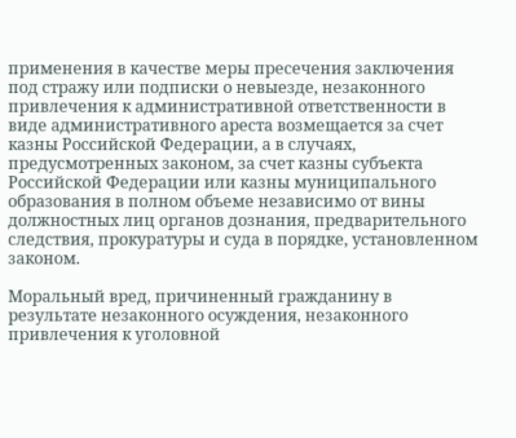применения в качестве меры пресечения заключения под стражу или подписки о невыезде, незаконного привлечения к административной ответственности в виде административного ареста возмещается за счет казны Российской Федерации, а в случаях, предусмотренных законом, за счет казны субъекта Российской Федерации или казны муниципального образования в полном объеме независимо от вины должностных лиц органов дознания, предварительного следствия, прокуратуры и суда в порядке, установленном законом.

Моральный вред, причиненный гражданину в результате незаконного осуждения, незаконного привлечения к уголовной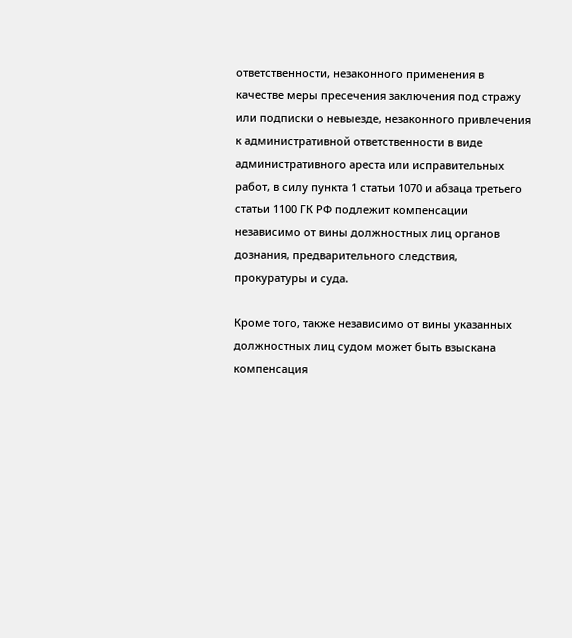ответственности, незаконного применения в качестве меры пресечения заключения под стражу или подписки о невыезде, незаконного привлечения к административной ответственности в виде административного ареста или исправительных работ, в силу пункта 1 статьи 1070 и абзаца третьего статьи 1100 ГК РФ подлежит компенсации независимо от вины должностных лиц органов дознания, предварительного следствия, прокуратуры и суда.

Кроме того, также независимо от вины указанных должностных лиц судом может быть взыскана компенсация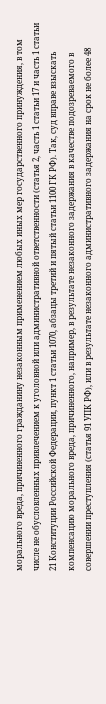морального вреда, причиненного гражданину незаконным применением любых иных мер государственного принуждения, в том числе не обусловленных привлечением к уголовной или административной ответственности (статья 2, часть 1 статьи 17 и часть 1 статьи 21 Конституции Российской Федерации, пункт 1 статьи 1070, абзацы третий и пятый статьи 1100 ГК РФ). Так, суд вправе взыскать компенсацию морального вреда, причиненного, например, в результате незаконного задержания в качестве подозреваемого в совершении преступления (статья 91 УПК РФ), или в результате незаконного административного задержания на срок не более 48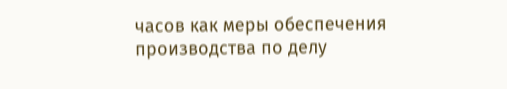часов как меры обеспечения производства по делу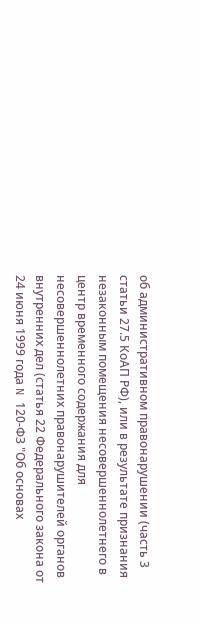об административном правонарушении (часть 3 статьи 27.5 КоАП РФ), или в результате признания незаконным помещения несовершеннолетнего в центр временного содержания для несовершеннолетних правонарушителей органов внутренних дел (статья 22 Федерального закона от 24 июня 1999 года N 120-ФЗ "Об основах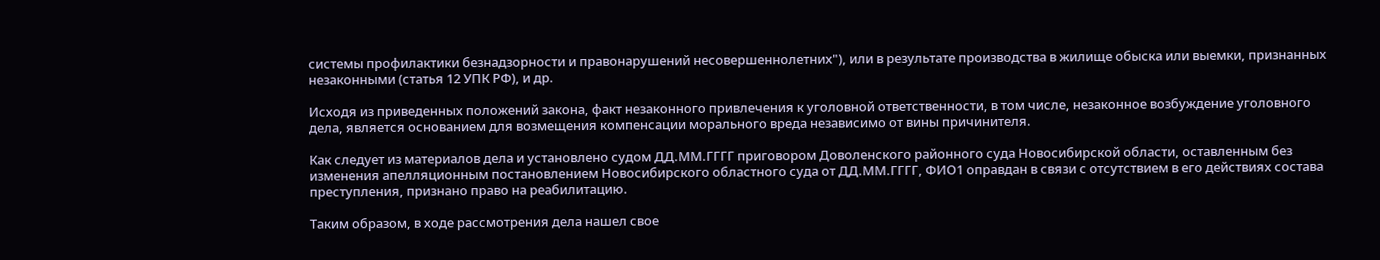системы профилактики безнадзорности и правонарушений несовершеннолетних"), или в результате производства в жилище обыска или выемки, признанных незаконными (статья 12 УПК РФ), и др.

Исходя из приведенных положений закона, факт незаконного привлечения к уголовной ответственности, в том числе, незаконное возбуждение уголовного дела, является основанием для возмещения компенсации морального вреда независимо от вины причинителя.

Как следует из материалов дела и установлено судом ДД.ММ.ГГГГ приговором Доволенского районного суда Новосибирской области, оставленным без изменения апелляционным постановлением Новосибирского областного суда от ДД.ММ.ГГГГ, ФИО1 оправдан в связи с отсутствием в его действиях состава преступления, признано право на реабилитацию.

Таким образом, в ходе рассмотрения дела нашел свое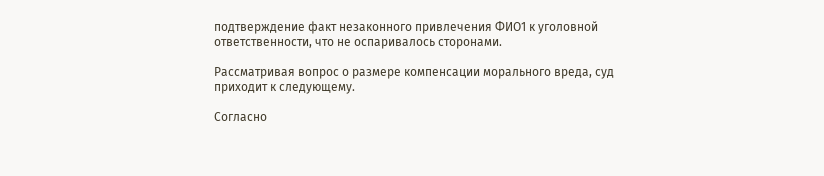подтверждение факт незаконного привлечения ФИО1 к уголовной ответственности, что не оспаривалось сторонами.

Рассматривая вопрос о размере компенсации морального вреда, суд приходит к следующему.

Согласно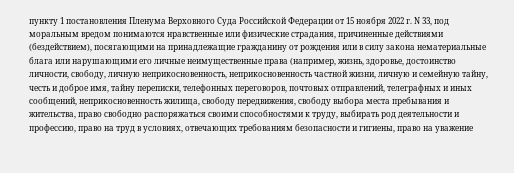пункту 1 постановления Пленума Верховного Суда Российской Федерации от 15 ноября 2022 г. N 33, под моральным вредом понимаются нравственные или физические страдания, причиненные действиями (бездействием), посягающими на принадлежащие гражданину от рождения или в силу закона нематериальные блага или нарушающими его личные неимущественные права (например, жизнь, здоровье, достоинство личности, свободу, личную неприкосновенность, неприкосновенность частной жизни, личную и семейную тайну, честь и доброе имя, тайну переписки, телефонных переговоров, почтовых отправлений, телеграфных и иных сообщений, неприкосновенность жилища, свободу передвижения, свободу выбора места пребывания и жительства, право свободно распоряжаться своими способностями к труду, выбирать род деятельности и профессию, право на труд в условиях, отвечающих требованиям безопасности и гигиены, право на уважение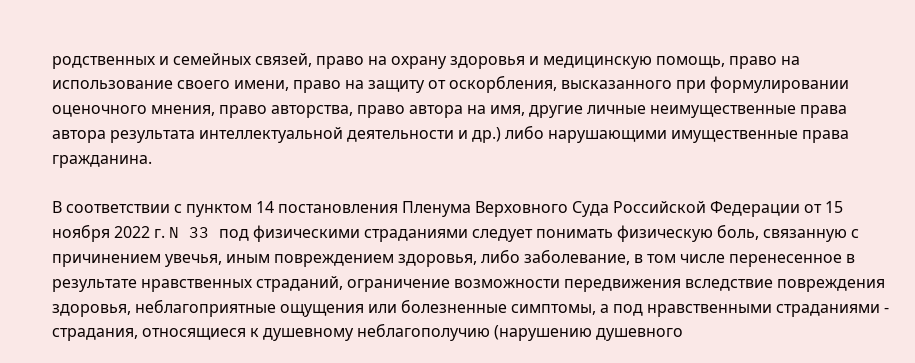родственных и семейных связей, право на охрану здоровья и медицинскую помощь, право на использование своего имени, право на защиту от оскорбления, высказанного при формулировании оценочного мнения, право авторства, право автора на имя, другие личные неимущественные права автора результата интеллектуальной деятельности и др.) либо нарушающими имущественные права гражданина.

В соответствии с пунктом 14 постановления Пленума Верховного Суда Российской Федерации от 15 ноября 2022 г. N 33 под физическими страданиями следует понимать физическую боль, связанную с причинением увечья, иным повреждением здоровья, либо заболевание, в том числе перенесенное в результате нравственных страданий, ограничение возможности передвижения вследствие повреждения здоровья, неблагоприятные ощущения или болезненные симптомы, а под нравственными страданиями - страдания, относящиеся к душевному неблагополучию (нарушению душевного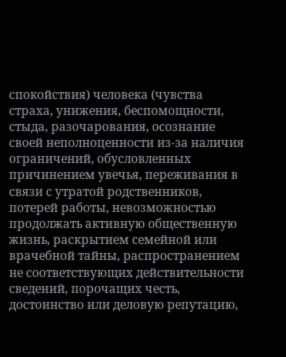спокойствия) человека (чувства страха, унижения, беспомощности, стыда, разочарования, осознание своей неполноценности из-за наличия ограничений, обусловленных причинением увечья, переживания в связи с утратой родственников, потерей работы, невозможностью продолжать активную общественную жизнь, раскрытием семейной или врачебной тайны, распространением не соответствующих действительности сведений, порочащих честь, достоинство или деловую репутацию,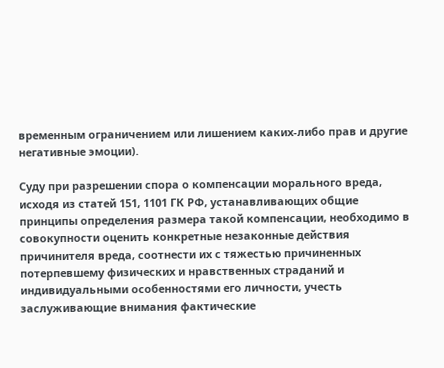временным ограничением или лишением каких-либо прав и другие негативные эмоции).

Суду при разрешении спора о компенсации морального вреда, исходя из статей 151, 1101 ГК РФ, устанавливающих общие принципы определения размера такой компенсации, необходимо в совокупности оценить конкретные незаконные действия причинителя вреда, соотнести их с тяжестью причиненных потерпевшему физических и нравственных страданий и индивидуальными особенностями его личности, учесть заслуживающие внимания фактические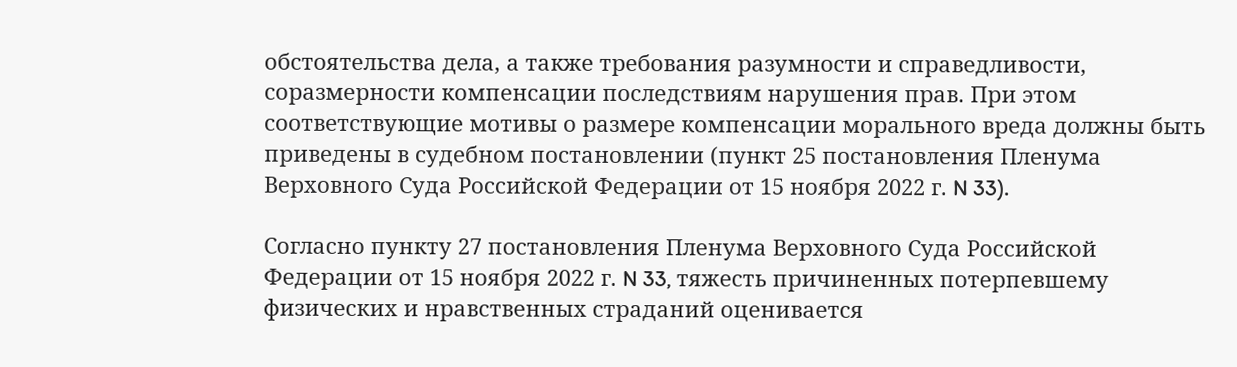обстоятельства дела, а также требования разумности и справедливости, соразмерности компенсации последствиям нарушения прав. При этом соответствующие мотивы о размере компенсации морального вреда должны быть приведены в судебном постановлении (пункт 25 постановления Пленума Верховного Суда Российской Федерации от 15 ноября 2022 г. N 33).

Согласно пункту 27 постановления Пленума Верховного Суда Российской Федерации от 15 ноября 2022 г. N 33, тяжесть причиненных потерпевшему физических и нравственных страданий оценивается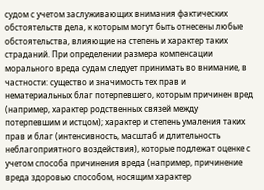судом с учетом заслуживающих внимания фактических обстоятельств дела, к которым могут быть отнесены любые обстоятельства, влияющие на степень и характер таких страданий. При определении размера компенсации морального вреда судам следует принимать во внимание, в частности: существо и значимость тех прав и нематериальных благ потерпевшего, которым причинен вред (например, характер родственных связей между потерпевшим и истцом); характер и степень умаления таких прав и благ (интенсивность, масштаб и длительность неблагоприятного воздействия), которые подлежат оценке с учетом способа причинения вреда (например, причинение вреда здоровью способом, носящим характер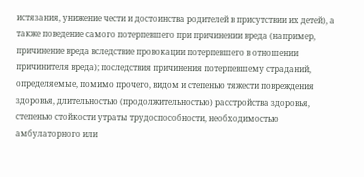истязания, унижение чести и достоинства родителей в присутствии их детей), а также поведение самого потерпевшего при причинении вреда (например, причинение вреда вследствие провокации потерпевшего в отношении причинителя вреда); последствия причинения потерпевшему страданий, определяемые, помимо прочего, видом и степенью тяжести повреждения здоровья, длительностью (продолжительностью) расстройства здоровья, степенью стойкости утраты трудоспособности, необходимостью амбулаторного или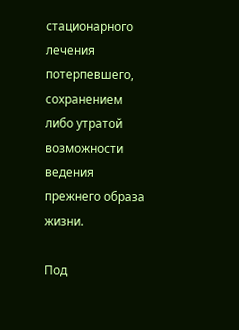стационарного лечения потерпевшего, сохранением либо утратой возможности ведения прежнего образа жизни.

Под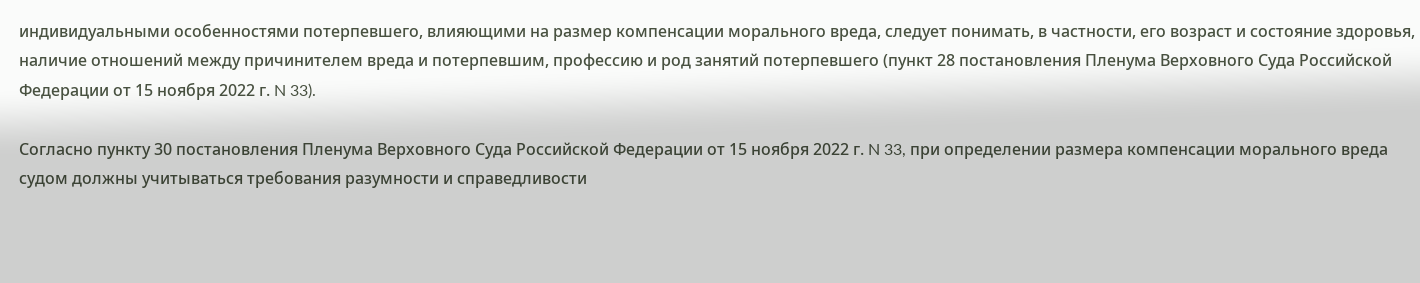индивидуальными особенностями потерпевшего, влияющими на размер компенсации морального вреда, следует понимать, в частности, его возраст и состояние здоровья, наличие отношений между причинителем вреда и потерпевшим, профессию и род занятий потерпевшего (пункт 28 постановления Пленума Верховного Суда Российской Федерации от 15 ноября 2022 г. N 33).

Согласно пункту 30 постановления Пленума Верховного Суда Российской Федерации от 15 ноября 2022 г. N 33, при определении размера компенсации морального вреда судом должны учитываться требования разумности и справедливости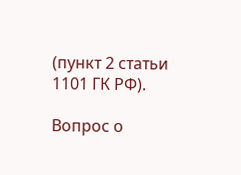(пункт 2 статьи 1101 ГК РФ).

Вопрос о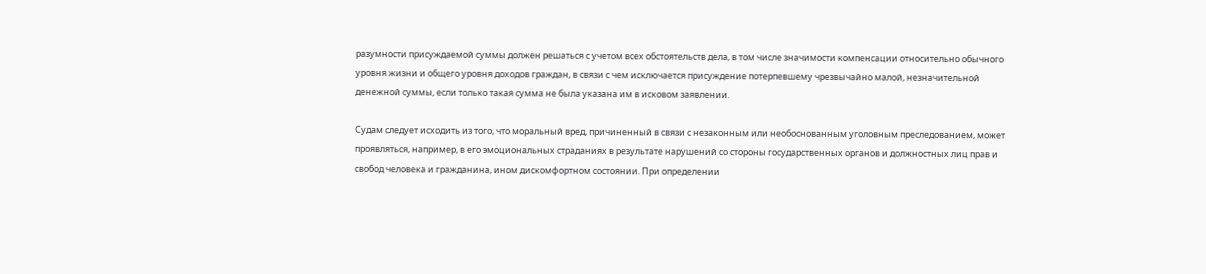разумности присуждаемой суммы должен решаться с учетом всех обстоятельств дела, в том числе значимости компенсации относительно обычного уровня жизни и общего уровня доходов граждан, в связи с чем исключается присуждение потерпевшему чрезвычайно малой, незначительной денежной суммы, если только такая сумма не была указана им в исковом заявлении.

Судам следует исходить из того, что моральный вред, причиненный в связи с незаконным или необоснованным уголовным преследованием, может проявляться, например, в его эмоциональных страданиях в результате нарушений со стороны государственных органов и должностных лиц прав и свобод человека и гражданина, ином дискомфортном состоянии. При определении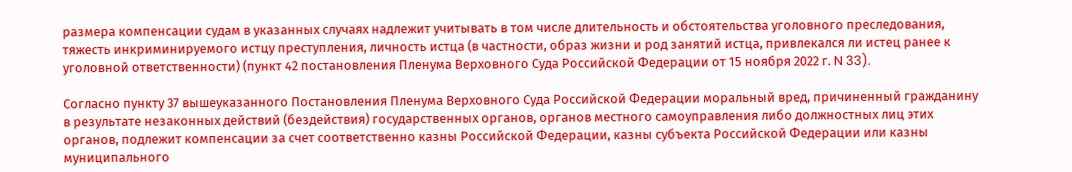размера компенсации судам в указанных случаях надлежит учитывать в том числе длительность и обстоятельства уголовного преследования, тяжесть инкриминируемого истцу преступления, личность истца (в частности, образ жизни и род занятий истца, привлекался ли истец ранее к уголовной ответственности) (пункт 42 постановления Пленума Верховного Суда Российской Федерации от 15 ноября 2022 г. N 33).

Согласно пункту 37 вышеуказанного Постановления Пленума Верховного Суда Российской Федерации моральный вред, причиненный гражданину в результате незаконных действий (бездействия) государственных органов, органов местного самоуправления либо должностных лиц этих органов, подлежит компенсации за счет соответственно казны Российской Федерации, казны субъекта Российской Федерации или казны муниципального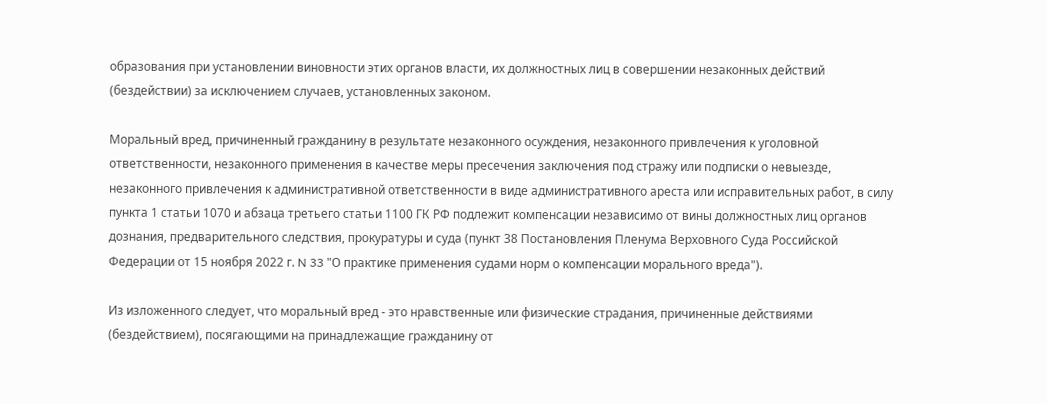образования при установлении виновности этих органов власти, их должностных лиц в совершении незаконных действий (бездействии) за исключением случаев, установленных законом.

Моральный вред, причиненный гражданину в результате незаконного осуждения, незаконного привлечения к уголовной ответственности, незаконного применения в качестве меры пресечения заключения под стражу или подписки о невыезде, незаконного привлечения к административной ответственности в виде административного ареста или исправительных работ, в силу пункта 1 статьи 1070 и абзаца третьего статьи 1100 ГК РФ подлежит компенсации независимо от вины должностных лиц органов дознания, предварительного следствия, прокуратуры и суда (пункт 38 Постановления Пленума Верховного Суда Российской Федерации от 15 ноября 2022 г. N 33 "О практике применения судами норм о компенсации морального вреда").

Из изложенного следует, что моральный вред - это нравственные или физические страдания, причиненные действиями (бездействием), посягающими на принадлежащие гражданину от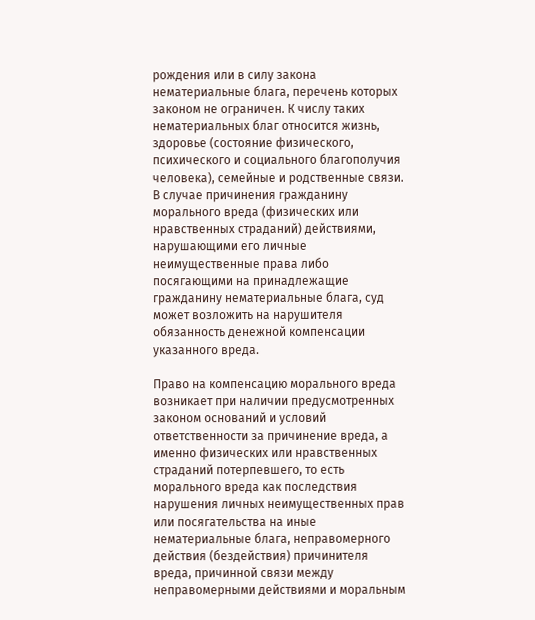рождения или в силу закона нематериальные блага, перечень которых законом не ограничен. К числу таких нематериальных благ относится жизнь, здоровье (состояние физического, психического и социального благополучия человека), семейные и родственные связи. В случае причинения гражданину морального вреда (физических или нравственных страданий) действиями, нарушающими его личные неимущественные права либо посягающими на принадлежащие гражданину нематериальные блага, суд может возложить на нарушителя обязанность денежной компенсации указанного вреда.

Право на компенсацию морального вреда возникает при наличии предусмотренных законом оснований и условий ответственности за причинение вреда, а именно физических или нравственных страданий потерпевшего, то есть морального вреда как последствия нарушения личных неимущественных прав или посягательства на иные нематериальные блага, неправомерного действия (бездействия) причинителя вреда, причинной связи между неправомерными действиями и моральным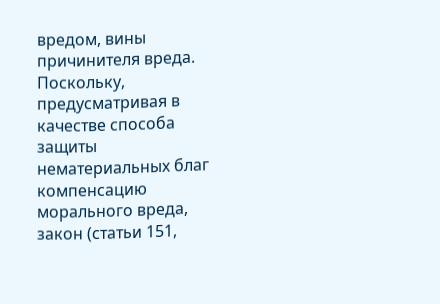вредом, вины причинителя вреда. Поскольку, предусматривая в качестве способа защиты нематериальных благ компенсацию морального вреда, закон (статьи 151,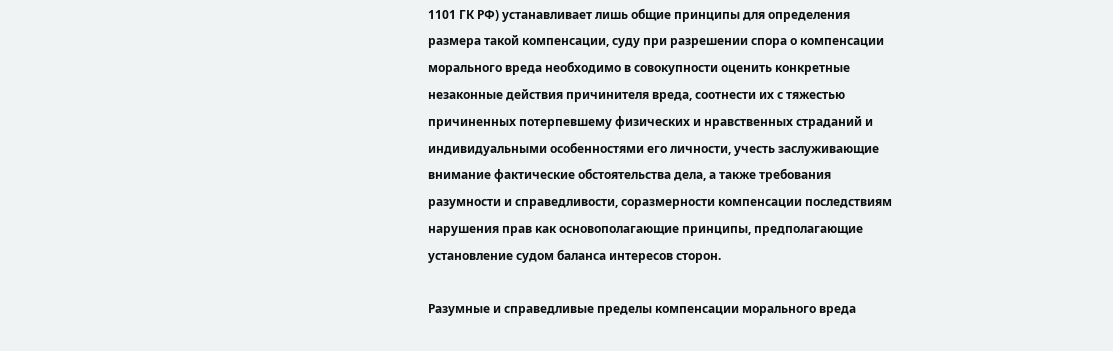1101 ГК РФ) устанавливает лишь общие принципы для определения размера такой компенсации, суду при разрешении спора о компенсации морального вреда необходимо в совокупности оценить конкретные незаконные действия причинителя вреда, соотнести их с тяжестью причиненных потерпевшему физических и нравственных страданий и индивидуальными особенностями его личности, учесть заслуживающие внимание фактические обстоятельства дела, а также требования разумности и справедливости, соразмерности компенсации последствиям нарушения прав как основополагающие принципы, предполагающие установление судом баланса интересов сторон.

Разумные и справедливые пределы компенсации морального вреда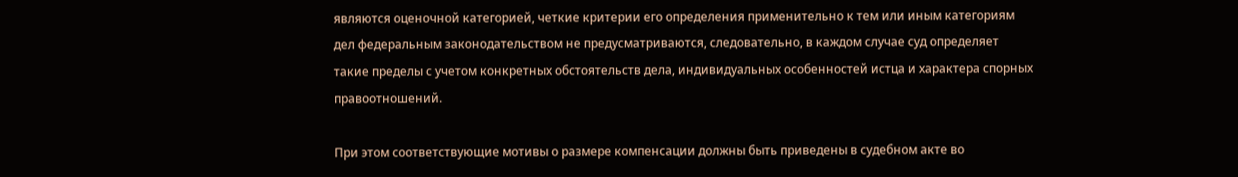являются оценочной категорией, четкие критерии его определения применительно к тем или иным категориям дел федеральным законодательством не предусматриваются, следовательно, в каждом случае суд определяет такие пределы с учетом конкретных обстоятельств дела, индивидуальных особенностей истца и характера спорных правоотношений.

При этом соответствующие мотивы о размере компенсации должны быть приведены в судебном акте во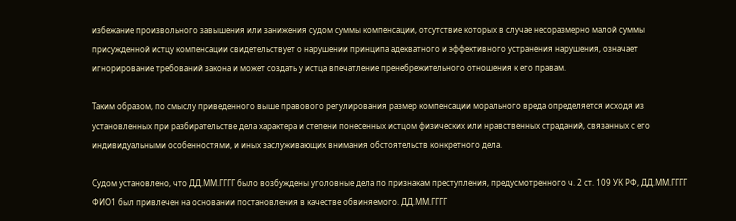избежание произвольного завышения или занижения судом суммы компенсации, отсутствие которых в случае несоразмерно малой суммы присужденной истцу компенсации свидетельствует о нарушении принципа адекватного и эффективного устранения нарушения, означает игнорирование требований закона и может создать у истца впечатление пренебрежительного отношения к его правам.

Таким образом, по смыслу приведенного выше правового регулирования размер компенсации морального вреда определяется исходя из установленных при разбирательстве дела характера и степени понесенных истцом физических или нравственных страданий, связанных с его индивидуальными особенностями, и иных заслуживающих внимания обстоятельств конкретного дела.

Судом установлено, что ДД.ММ.ГГГГ было возбуждены уголовные дела по признакам преступления, предусмотренного ч. 2 ст. 109 УК РФ, ДД.ММ.ГГГГ ФИО1 был привлечен на основании постановления в качестве обвиняемого. ДД.ММ.ГГГГ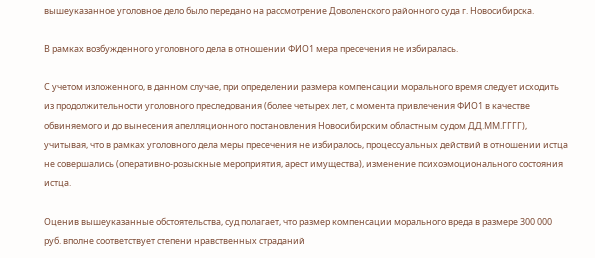вышеуказанное уголовное дело было передано на рассмотрение Доволенского районного суда г. Новосибирска.

В рамках возбужденного уголовного дела в отношении ФИО1 мера пресечения не избиралась.

С учетом изложенного, в данном случае, при определении размера компенсации морального время следует исходить из продолжительности уголовного преследования (более четырех лет, с момента привлечения ФИО1 в качестве обвиняемого и до вынесения апелляционного постановления Новосибирским областным судом ДД.ММ.ГГГГ), учитывая, что в рамках уголовного дела меры пресечения не избиралось, процессуальных действий в отношении истца не совершались (оперативно-розыскные мероприятия, арест имущества), изменение психоэмоционального состояния истца.

Оценив вышеуказанные обстоятельства, суд полагает, что размер компенсации морального вреда в размере 300 000 руб. вполне соответствует степени нравственных страданий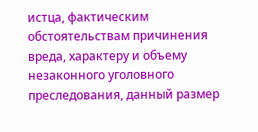истца, фактическим обстоятельствам причинения вреда, характеру и объему незаконного уголовного преследования, данный размер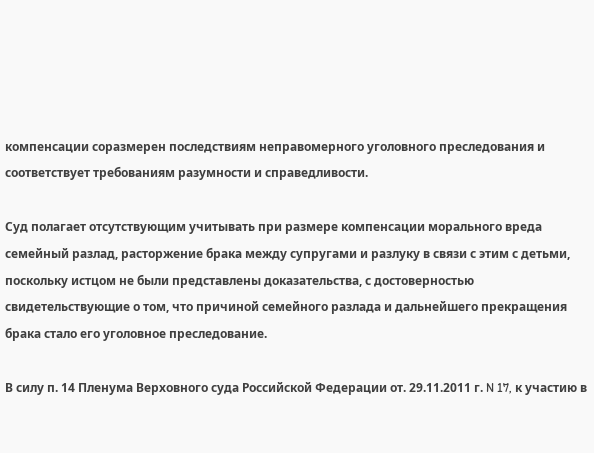компенсации соразмерен последствиям неправомерного уголовного преследования и соответствует требованиям разумности и справедливости.

Суд полагает отсутствующим учитывать при размере компенсации морального вреда семейный разлад, расторжение брака между супругами и разлуку в связи с этим с детьми, поскольку истцом не были представлены доказательства, с достоверностью свидетельствующие о том, что причиной семейного разлада и дальнейшего прекращения брака стало его уголовное преследование.

В силу п. 14 Пленума Верховного суда Российской Федерации от. 29.11.2011 г. N 17, к участию в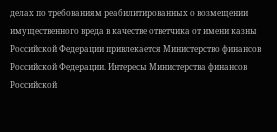делах по требованиям реабилитированных о возмещении имущественного вреда в качестве ответчика от имени казны Российской Федерации привлекается Министерство финансов Российской Федерации. Интересы Министерства финансов Российской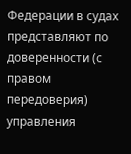Федерации в судах представляют по доверенности (с правом передоверия) управления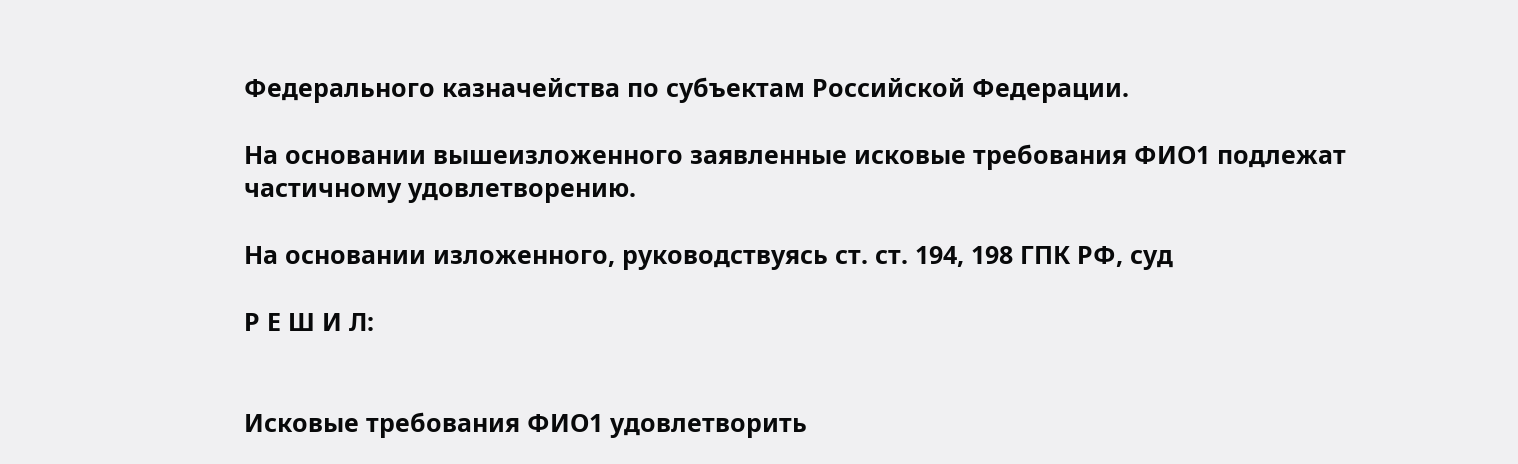Федерального казначейства по субъектам Российской Федерации.

На основании вышеизложенного заявленные исковые требования ФИО1 подлежат частичному удовлетворению.

На основании изложенного, руководствуясь ст. ст. 194, 198 ГПК РФ, суд

Р Е Ш И Л:


Исковые требования ФИО1 удовлетворить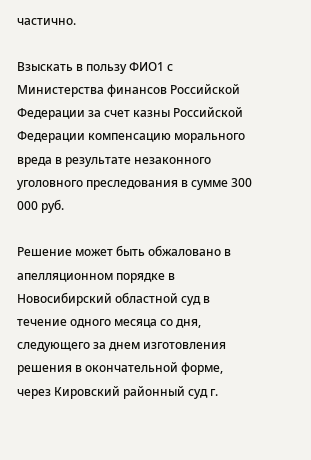частично.

Взыскать в пользу ФИО1 с Министерства финансов Российской Федерации за счет казны Российской Федерации компенсацию морального вреда в результате незаконного уголовного преследования в сумме 300 000 руб.

Решение может быть обжаловано в апелляционном порядке в Новосибирский областной суд в течение одного месяца со дня, следующего за днем изготовления решения в окончательной форме, через Кировский районный суд г.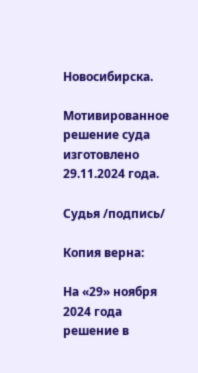Новосибирска.

Мотивированное решение суда изготовлено 29.11.2024 года.

Судья /подпись/

Копия верна:

На «29» ноября 2024 года решение в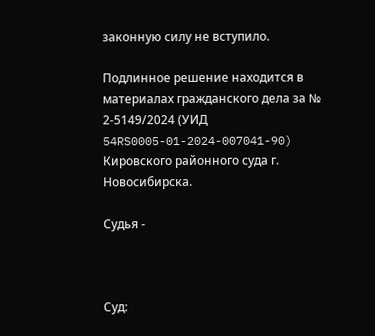законную силу не вступило.

Подлинное решение находится в материалах гражданского дела за № 2-5149/2024 (УИД 54RS0005-01-2024-007041-90) Кировского районного суда г. Новосибирска.

Судья -



Суд: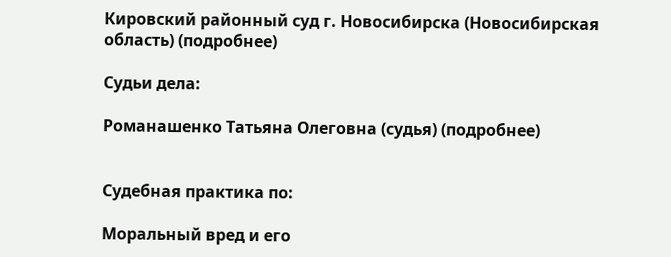Кировский районный суд г. Новосибирска (Новосибирская область) (подробнее)

Судьи дела:

Романашенко Татьяна Олеговна (судья) (подробнее)


Судебная практика по:

Моральный вред и его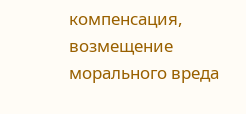компенсация, возмещение морального вреда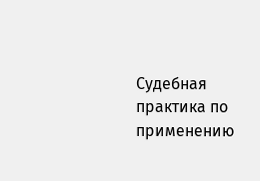Судебная практика по применению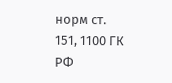норм ст. 151, 1100 ГК РФ